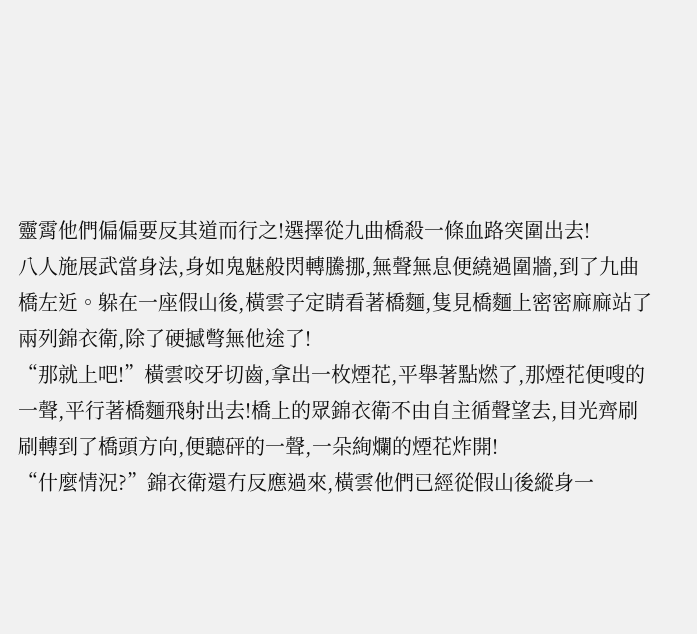靈霄他們偏偏要反其道而行之!選擇從九曲橋殺一條血路突圍出去!
八人施展武當身法,身如鬼魅般閃轉騰挪,無聲無息便繞過圍牆,到了九曲橋左近。躲在一座假山後,橫雲子定睛看著橋麵,隻見橋麵上密密麻麻站了兩列錦衣衛,除了硬撼彆無他途了!
“那就上吧!”橫雲咬牙切齒,拿出一枚煙花,平舉著點燃了,那煙花便嗖的一聲,平行著橋麵飛射出去!橋上的眾錦衣衛不由自主循聲望去,目光齊刷刷轉到了橋頭方向,便聽砰的一聲,一朵絢爛的煙花炸開!
“什麼情況?”錦衣衛還冇反應過來,橫雲他們已經從假山後縱身一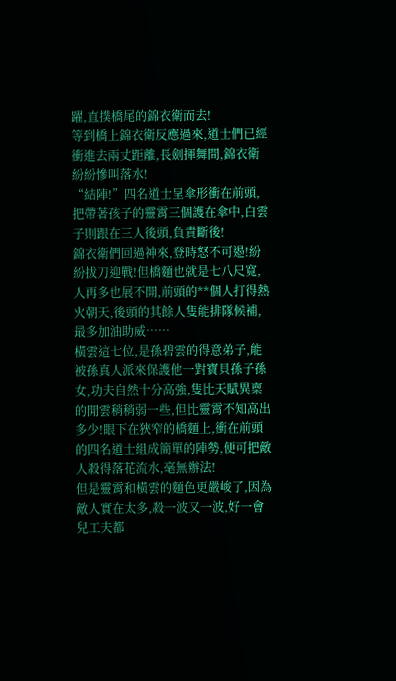躍,直撲橋尾的錦衣衛而去!
等到橋上錦衣衛反應過來,道士們已經衝進去兩丈距離,長劍揮舞間,錦衣衛紛紛慘叫落水!
“結陣!”四名道士呈傘形衝在前頭,把帶著孩子的靈霄三個護在傘中,白雲子則跟在三人後頭,負責斷後!
錦衣衛們回過神來,登時怒不可遏!紛紛拔刀迎戰!但橋麵也就是七八尺寬,人再多也展不開,前頭的**個人打得熱火朝天,後頭的其餘人隻能排隊候補,最多加油助威……
橫雲這七位,是孫碧雲的得意弟子,能被孫真人派來保護他一對寶貝孫子孫女,功夫自然十分高強,隻比天賦異稟的閒雲稍稍弱一些,但比靈霄不知高出多少!眼下在狹窄的橋麵上,衝在前頭的四名道士組成簡單的陣勢,便可把敵人殺得落花流水,毫無辦法!
但是靈霄和橫雲的麵色更嚴峻了,因為敵人實在太多,殺一波又一波,好一會兒工夫都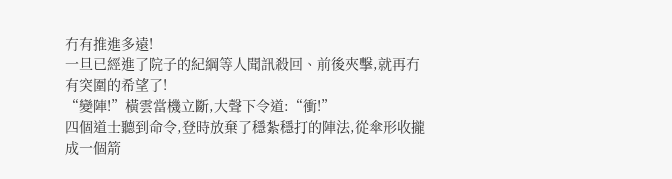冇有推進多遠!
一旦已經進了院子的紀綱等人聞訊殺回、前後夾擊,就再冇有突圍的希望了!
“變陣!”橫雲當機立斷,大聲下令道:“衝!”
四個道士聽到命令,登時放棄了穩紮穩打的陣法,從傘形收攏成一個箭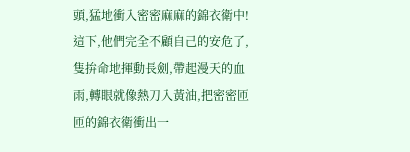頭,猛地衝入密密麻麻的錦衣衛中!這下,他們完全不顧自己的安危了,隻拚命地揮動長劍,帶起漫天的血雨,轉眼就像熱刀入黃油,把密密匝匝的錦衣衛衝出一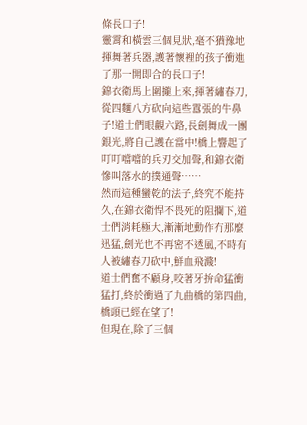條長口子!
靈霄和橫雲三個見狀,毫不猶豫地揮舞著兵器,護著懷裡的孩子衝進了那一開即合的長口子!
錦衣衛馬上圍攏上來,揮著繡春刀,從四麵八方砍向這些囂張的牛鼻子!道士們眼觀六路,長劍舞成一團銀光,將自己護在當中!橋上響起了叮叮噹噹的兵刃交加聲,和錦衣衛慘叫落水的撲通聲……
然而這種蠻乾的法子,終究不能持久,在錦衣衛悍不畏死的阻攔下,道士們消耗極大,漸漸地動作冇那麼迅猛,劍光也不再密不透風,不時有人被繡春刀砍中,鮮血飛濺!
道士們奮不顧身,咬著牙拚命猛衝猛打,終於衝過了九曲橋的第四曲,橋頭已經在望了!
但現在,除了三個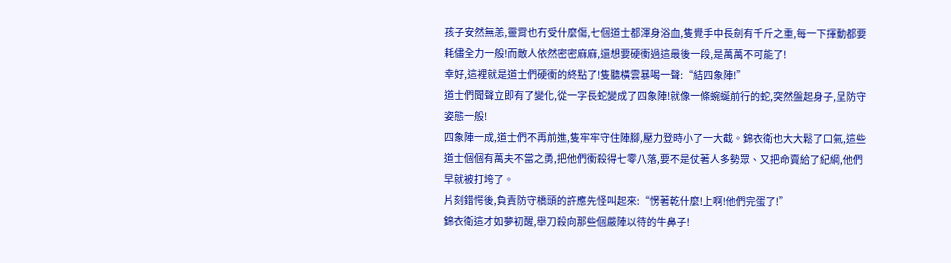孩子安然無恙,靈霄也冇受什麼傷,七個道士都渾身浴血,隻覺手中長劍有千斤之重,每一下揮動都要耗儘全力一般!而敵人依然密密麻麻,還想要硬衝過這最後一段,是萬萬不可能了!
幸好,這裡就是道士們硬衝的終點了!隻聽橫雲暴喝一聲:“結四象陣!”
道士們聞聲立即有了變化,從一字長蛇變成了四象陣!就像一條蜿蜒前行的蛇,突然盤起身子,呈防守姿態一般!
四象陣一成,道士們不再前進,隻牢牢守住陣腳,壓力登時小了一大截。錦衣衛也大大鬆了口氣,這些道士個個有萬夫不當之勇,把他們衝殺得七零八落,要不是仗著人多勢眾、又把命賣給了紀綱,他們早就被打垮了。
片刻錯愕後,負責防守橋頭的許應先怪叫起來:“愣著乾什麼!上啊!他們完蛋了!”
錦衣衛這才如夢初醒,舉刀殺向那些個嚴陣以待的牛鼻子!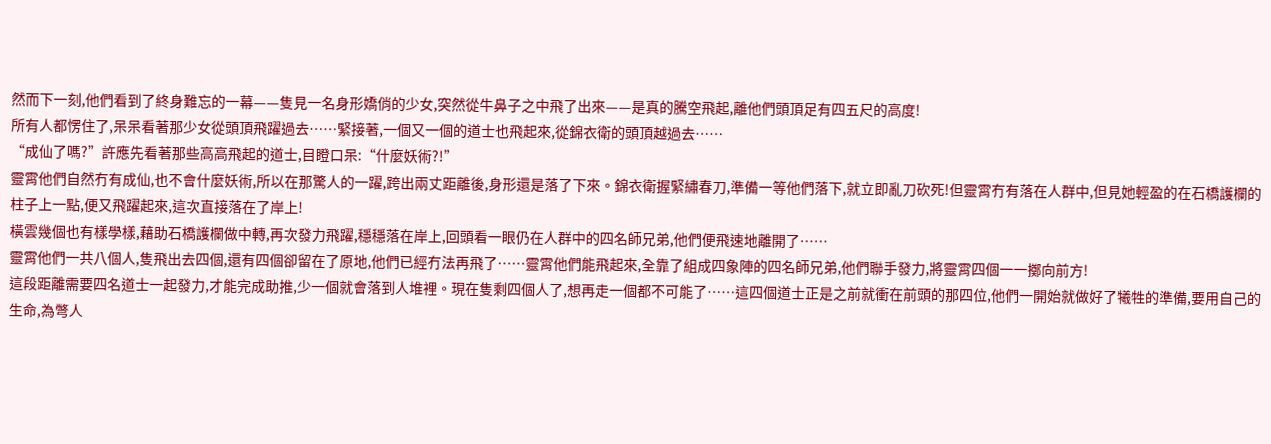然而下一刻,他們看到了終身難忘的一幕——隻見一名身形嬌俏的少女,突然從牛鼻子之中飛了出來——是真的騰空飛起,離他們頭頂足有四五尺的高度!
所有人都愣住了,呆呆看著那少女從頭頂飛躍過去……緊接著,一個又一個的道士也飛起來,從錦衣衛的頭頂越過去……
“成仙了嗎?”許應先看著那些高高飛起的道士,目瞪口呆:“什麼妖術?!”
靈霄他們自然冇有成仙,也不會什麼妖術,所以在那驚人的一躍,跨出兩丈距離後,身形還是落了下來。錦衣衛握緊繡春刀,準備一等他們落下,就立即亂刀砍死!但靈霄冇有落在人群中,但見她輕盈的在石橋護欄的柱子上一點,便又飛躍起來,這次直接落在了岸上!
橫雲幾個也有樣學樣,藉助石橋護欄做中轉,再次發力飛躍,穩穩落在岸上,回頭看一眼仍在人群中的四名師兄弟,他們便飛速地離開了……
靈霄他們一共八個人,隻飛出去四個,還有四個卻留在了原地,他們已經冇法再飛了……靈霄他們能飛起來,全靠了組成四象陣的四名師兄弟,他們聯手發力,將靈霄四個一一擲向前方!
這段距離需要四名道士一起發力,才能完成助推,少一個就會落到人堆裡。現在隻剩四個人了,想再走一個都不可能了……這四個道士正是之前就衝在前頭的那四位,他們一開始就做好了犧牲的準備,要用自己的生命,為彆人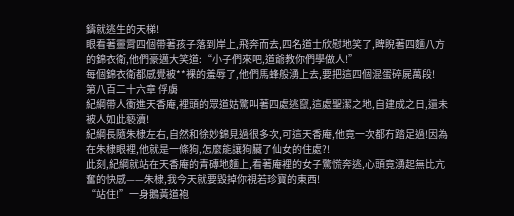鑄就逃生的天梯!
眼看著靈霄四個帶著孩子落到岸上,飛奔而去,四名道士欣慰地笑了,睥睨著四麵八方的錦衣衛,他們豪邁大笑道:“小子們來吧,道爺教你們學做人!”
每個錦衣衛都感覺被**裸的羞辱了,他們馬蜂般湧上去,要把這四個混蛋碎屍萬段!
第八百二十六章 俘虜
紀綱帶人衝進天香庵,裡頭的眾道姑驚叫著四處逃竄,這處聖潔之地,自建成之日,還未被人如此褻瀆!
紀綱長隨朱棣左右,自然和徐妙錦見過很多次,可這天香庵,他竟一次都冇踏足過!因為在朱棣眼裡,他就是一條狗,怎麼能讓狗臟了仙女的住處?!
此刻,紀綱就站在天香庵的青磚地麵上,看著庵裡的女子驚慌奔逃,心頭竟湧起無比亢奮的快感——朱棣,我今天就要毀掉你視若珍寶的東西!
“站住!”一身鵝黃道袍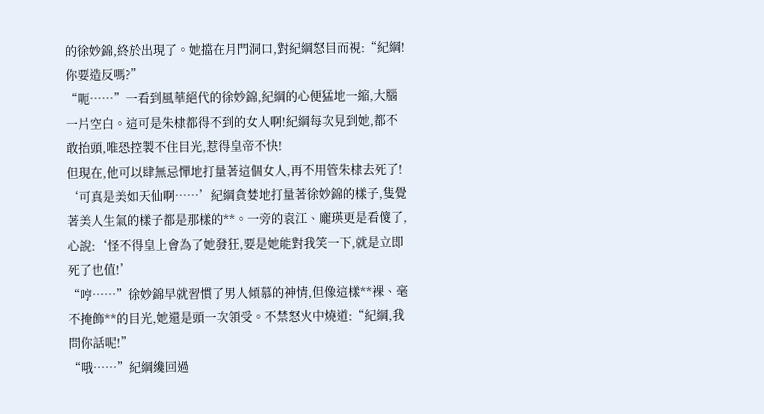的徐妙錦,終於出現了。她擋在月門洞口,對紀綱怒目而視:“紀綱!你要造反嗎?”
“呃……”一看到風華絕代的徐妙錦,紀綱的心便猛地一縮,大腦一片空白。這可是朱棣都得不到的女人啊!紀綱每次見到她,都不敢抬頭,唯恐控製不住目光,惹得皇帝不快!
但現在,他可以肆無忌憚地打量著這個女人,再不用管朱棣去死了!
‘可真是美如天仙啊……’紀綱貪婪地打量著徐妙錦的樣子,隻覺著美人生氣的樣子都是那樣的**。一旁的袁江、龐瑛更是看傻了,心說:‘怪不得皇上會為了她發狂,要是她能對我笑一下,就是立即死了也值!’
“哼……”徐妙錦早就習慣了男人傾慕的神情,但像這樣**裸、毫不掩飾**的目光,她還是頭一次領受。不禁怒火中燒道:“紀綱,我問你話呢!”
“哦……”紀綱纔回過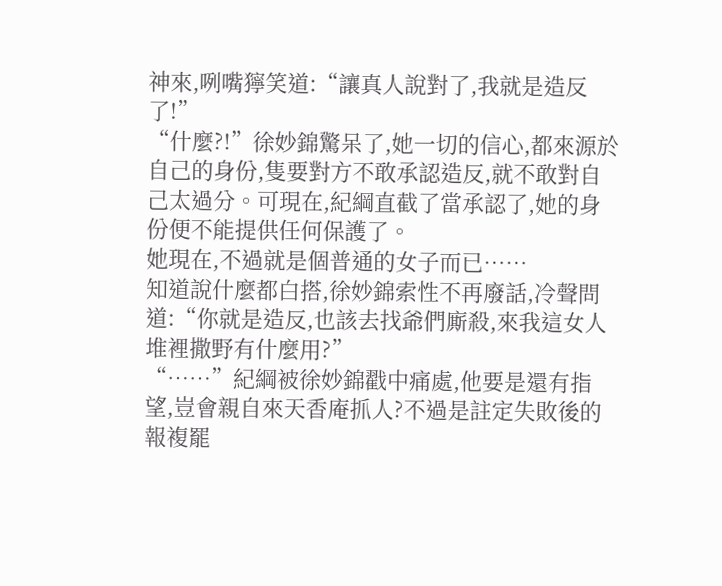神來,咧嘴獰笑道:“讓真人說對了,我就是造反了!”
“什麼?!”徐妙錦驚呆了,她一切的信心,都來源於自己的身份,隻要對方不敢承認造反,就不敢對自己太過分。可現在,紀綱直截了當承認了,她的身份便不能提供任何保護了。
她現在,不過就是個普通的女子而已……
知道說什麼都白搭,徐妙錦索性不再廢話,冷聲問道:“你就是造反,也該去找爺們廝殺,來我這女人堆裡撒野有什麼用?”
“……”紀綱被徐妙錦戳中痛處,他要是還有指望,豈會親自來天香庵抓人?不過是註定失敗後的報複罷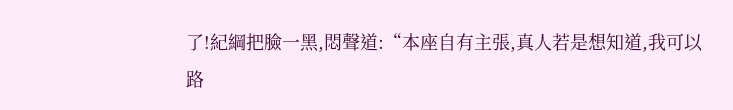了!紀綱把臉一黑,悶聲道:“本座自有主張,真人若是想知道,我可以路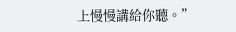上慢慢講給你聽。”